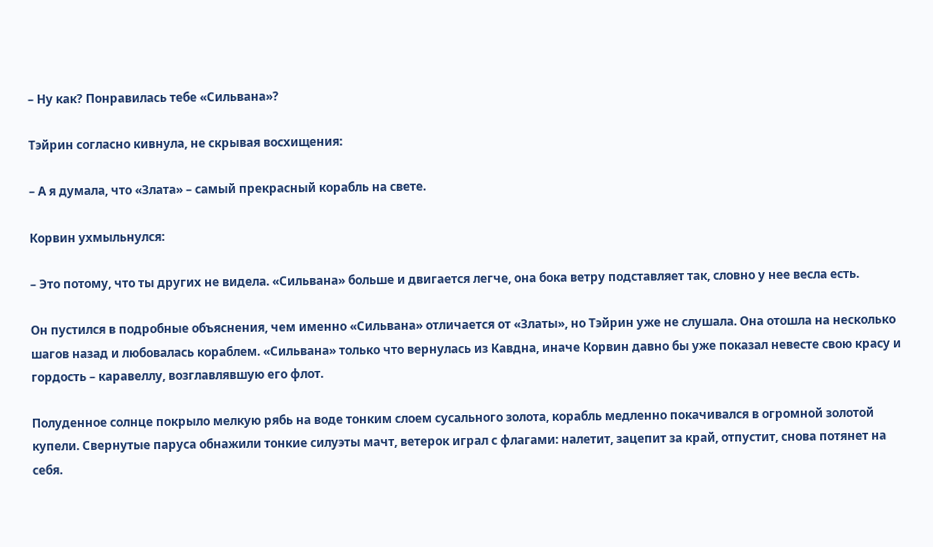– Ну как? Понравилась тебе «Сильвана»?

Тэйрин согласно кивнула, не скрывая восхищения:

– А я думала, что «Злата» – самый прекрасный корабль на свете.

Корвин ухмыльнулся:

– Это потому, что ты других не видела. «Сильвана» больше и двигается легче, она бока ветру подставляет так, словно у нее весла есть.

Он пустился в подробные объяснения, чем именно «Сильвана» отличается от «Златы», но Тэйрин уже не слушала. Она отошла на несколько шагов назад и любовалась кораблем. «Сильвана» только что вернулась из Кавдна, иначе Корвин давно бы уже показал невесте свою красу и гордость – каравеллу, возглавлявшую его флот.

Полуденное солнце покрыло мелкую рябь на воде тонким слоем сусального золота, корабль медленно покачивался в огромной золотой купели. Свернутые паруса обнажили тонкие силуэты мачт, ветерок играл с флагами: налетит, зацепит за край, отпустит, снова потянет на себя.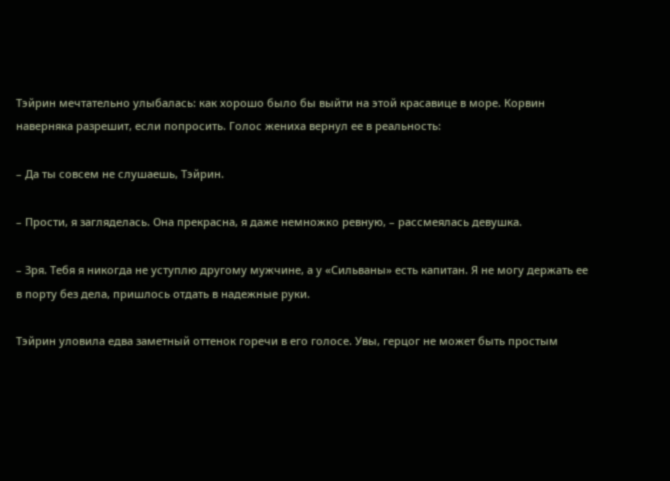Тэйрин мечтательно улыбалась: как хорошо было бы выйти на этой красавице в море. Корвин наверняка разрешит, если попросить. Голос жениха вернул ее в реальность:

– Да ты совсем не слушаешь, Тэйрин.

– Прости, я загляделась. Она прекрасна, я даже немножко ревную, – рассмеялась девушка.

– Зря. Тебя я никогда не уступлю другому мужчине, а у «Сильваны» есть капитан. Я не могу держать ее в порту без дела, пришлось отдать в надежные руки.

Тэйрин уловила едва заметный оттенок горечи в его голосе. Увы, герцог не может быть простым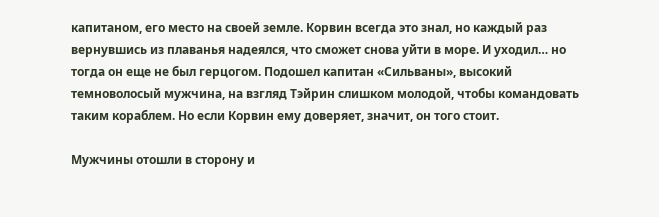капитаном, его место на своей земле. Корвин всегда это знал, но каждый раз вернувшись из плаванья надеялся, что сможет снова уйти в море. И уходил… но тогда он еще не был герцогом. Подошел капитан «Сильваны», высокий темноволосый мужчина, на взгляд Тэйрин слишком молодой, чтобы командовать таким кораблем. Но если Корвин ему доверяет, значит, он того стоит.

Мужчины отошли в сторону и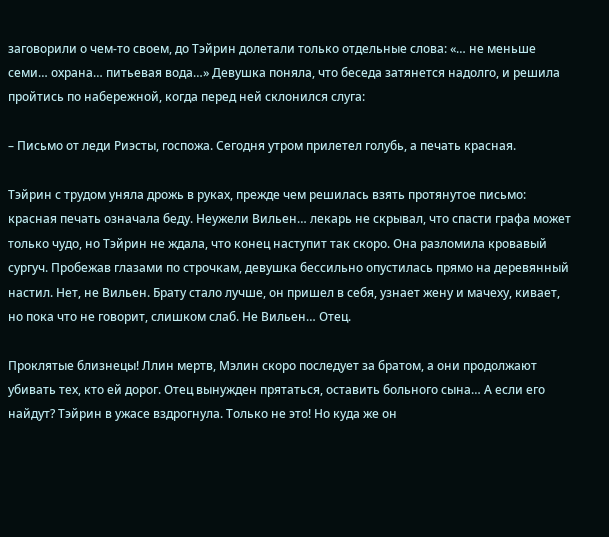заговорили о чем-то своем, до Тэйрин долетали только отдельные слова: «… не меньше семи… охрана… питьевая вода…» Девушка поняла, что беседа затянется надолго, и решила пройтись по набережной, когда перед ней склонился слуга:

– Письмо от леди Риэсты, госпожа. Сегодня утром прилетел голубь, а печать красная.

Тэйрин с трудом уняла дрожь в руках, прежде чем решилась взять протянутое письмо: красная печать означала беду. Неужели Вильен… лекарь не скрывал, что спасти графа может только чудо, но Тэйрин не ждала, что конец наступит так скоро. Она разломила кровавый сургуч. Пробежав глазами по строчкам, девушка бессильно опустилась прямо на деревянный настил. Нет, не Вильен. Брату стало лучше, он пришел в себя, узнает жену и мачеху, кивает, но пока что не говорит, слишком слаб. Не Вильен… Отец.

Проклятые близнецы! Ллин мертв, Мэлин скоро последует за братом, а они продолжают убивать тех, кто ей дорог. Отец вынужден прятаться, оставить больного сына… А если его найдут? Тэйрин в ужасе вздрогнула. Только не это! Но куда же он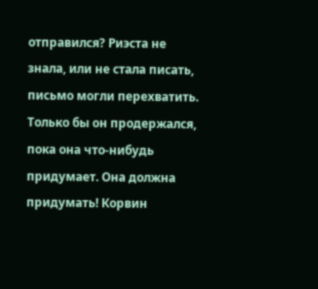отправился? Риэста не знала, или не стала писать, письмо могли перехватить. Только бы он продержался, пока она что-нибудь придумает. Она должна придумать! Корвин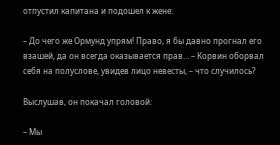отпустил капитана и подошел к жене:

– До чего же Ормунд упрям! Право, я бы давно прогнал его взашей, да он всегда оказывается прав… – Корвин оборвал себя на полуслове, увидев лицо невесты, – что случилось?

Выслушав, он покачал головой:

– Мы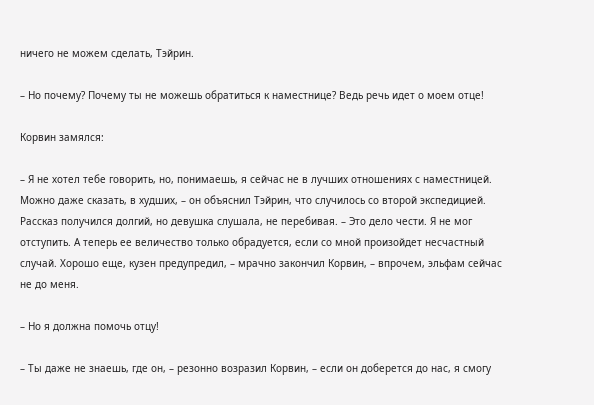ничего не можем сделать, Тэйрин.

– Но почему? Почему ты не можешь обратиться к наместнице? Ведь речь идет о моем отце!

Корвин замялся:

– Я не хотел тебе говорить, но, понимаешь, я сейчас не в лучших отношениях с наместницей. Можно даже сказать, в худших, – он объяснил Тэйрин, что случилось со второй экспедицией. Рассказ получился долгий, но девушка слушала, не перебивая. – Это дело чести. Я не мог отступить. А теперь ее величество только обрадуется, если со мной произойдет несчастный случай. Хорошо еще, кузен предупредил, – мрачно закончил Корвин, – впрочем, эльфам сейчас не до меня.

– Но я должна помочь отцу!

– Ты даже не знаешь, где он, – резонно возразил Корвин, – если он доберется до нас, я смогу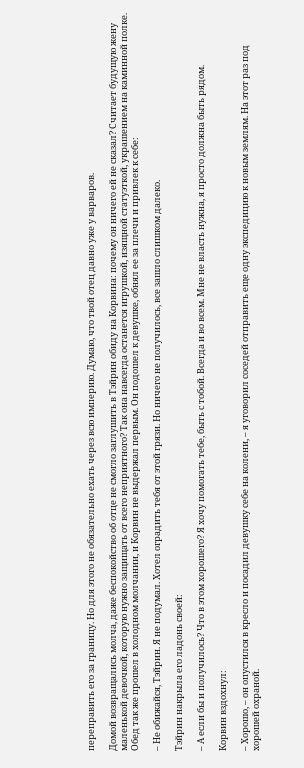переправить его за границу. Но для этого не обязательно ехать через всю империю. Думаю, что твой отец давно уже у варваров.

Домой возвращались молча, даже беспокойство об отце не смогло заглушить в Тэйрин обиду на Корвина: почему он ничего ей не сказал? Считает будущую жену маленькой девочкой, которую нужно защищать от всего неприятного? Так она навсегда останется игрушкой, изящной статуэткой, украшением на каминной полке. Обед так же прошел в холодном молчании, и Корвин не выдержал первым. Он подошел к девушке, обнял ее за плечи и привлек к себе:

– Не обижайся, Тэйрин. Я не подумал. Хотел оградить тебя от этой грязи. Но ничего не получилось, все зашло слишком далеко.

Тэйрин накрыла его ладонь своей:

– А если бы и получилось? Что в этом хорошего? Я хочу помогать тебе, быть с тобой. Всегда и во всем. Мне не власть нужна, я просто должна быть рядом.

Корвин вздохнул:

– Хорошо, – он опустился в кресло и посадил девушку себе на колени, – я уговорил соседей отправить еще одну экспедицию к новым землям. На этот раз под хорошей охраной.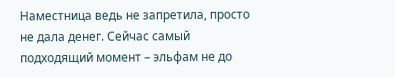Наместница ведь не запретила, просто не дала денег. Сейчас самый подходящий момент – эльфам не до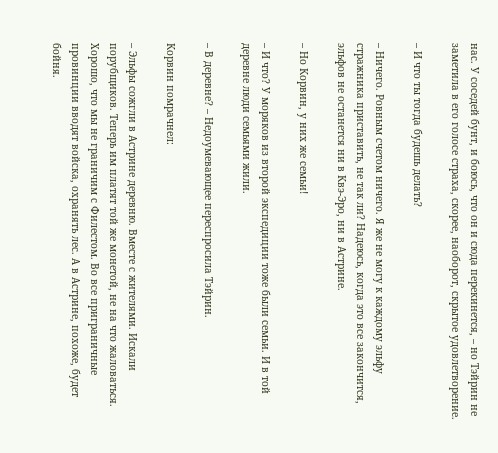нас. У соседей бунт, и боюсь, что он и сюда перекинется, – но Тэйрин не заметила в его голосе страха, скорее, наоборот, скрытое удовлетворение.

– И что ты тогда будешь делать?

– Ничего. Ровным счетом ничего. Я же не могу к каждому эльфу стражника приставить, не так ли? Надеюсь, когда это все закончится, эльфов не останется ни в Квэ-Эро, ни в Астрине.

– Но Корвин, у них же семьи!

– И что? У моряков из второй экспедиции тоже были семьи. И в той деревне люди семьями жили.

– В деревне? – Недоумевающее переспросила Тэйрин.

Корвин помрачнел:

– Эльфы сожгли в Астрине деревню. Вместе с жителями. Искали порубщиков. Теперь им платят той же монетой, не на что жаловаться. Хорошо, что мы не граничим с Филестом. Во все приграничные провинции вводят войска, охранять лес. А в Астрине, похоже, будет бойня.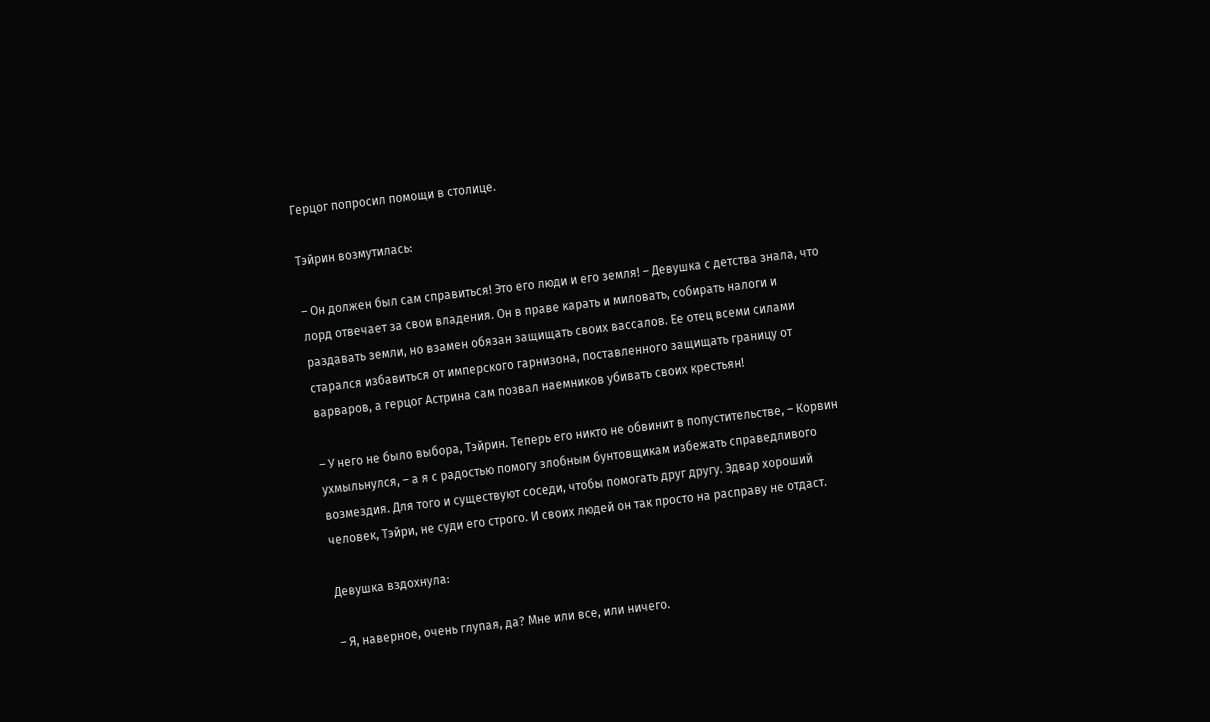Герцог попросил помощи в столице.

Тэйрин возмутилась:

– Он должен был сам справиться! Это его люди и его земля! – Девушка с детства знала, что лорд отвечает за свои владения. Он в праве карать и миловать, собирать налоги и раздавать земли, но взамен обязан защищать своих вассалов. Ее отец всеми силами старался избавиться от имперского гарнизона, поставленного защищать границу от варваров, а герцог Астрина сам позвал наемников убивать своих крестьян!

– У него не было выбора, Тэйрин. Теперь его никто не обвинит в попустительстве, – Корвин ухмыльнулся, – а я с радостью помогу злобным бунтовщикам избежать справедливого возмездия. Для того и существуют соседи, чтобы помогать друг другу. Эдвар хороший человек, Тэйри, не суди его строго. И своих людей он так просто на расправу не отдаст.

Девушка вздохнула:

– Я, наверное, очень глупая, да? Мне или все, или ничего.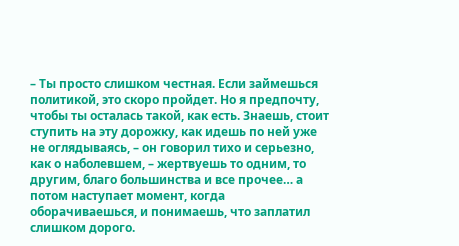– Ты просто слишком честная. Если займешься политикой, это скоро пройдет. Но я предпочту, чтобы ты осталась такой, как есть. Знаешь, стоит ступить на эту дорожку, как идешь по ней уже не оглядываясь, – он говорил тихо и серьезно, как о наболевшем, – жертвуешь то одним, то другим, благо большинства и все прочее… а потом наступает момент, когда оборачиваешься, и понимаешь, что заплатил слишком дорого.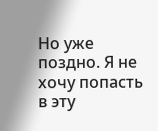Но уже поздно. Я не хочу попасть в эту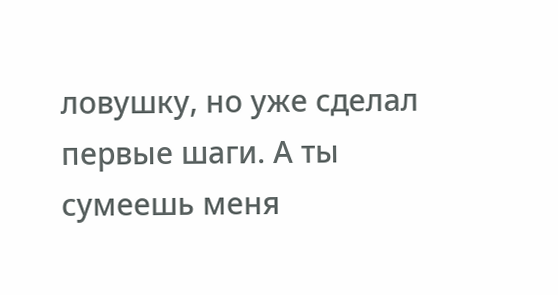ловушку, но уже сделал первые шаги. А ты сумеешь меня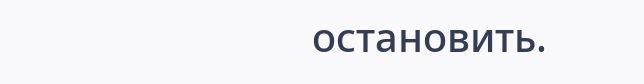остановить.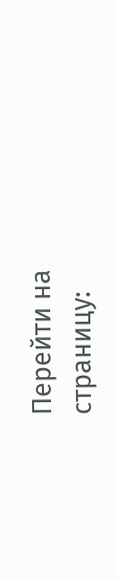Перейти на страницу: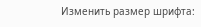Изменить размер шрифта: